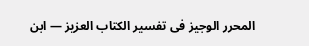المحرر الوجيز فى تفسير الكتاب العزيز — ابن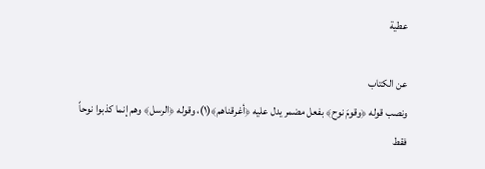عطية

عن الكتاب
ونصب قوله ﴿وقومَ نوح﴾ بفعل مضمر يدل عليه ﴿أغرقناهم﴾(١)، وقوله ﴿الرسل﴾ وهم إنما كذبوا نوحاً فقط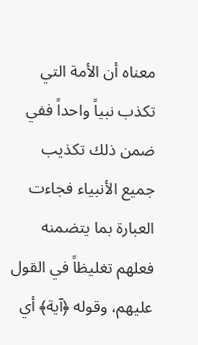معناه أن الأمة التي تكذب نبياً واحداً ففي ضمن ذلك تكذيب جميع الأنبياء فجاءت العبارة بما يتضمنه فعلهم تغليظاً في القول عليهم، وقوله ﴿آية﴾ أي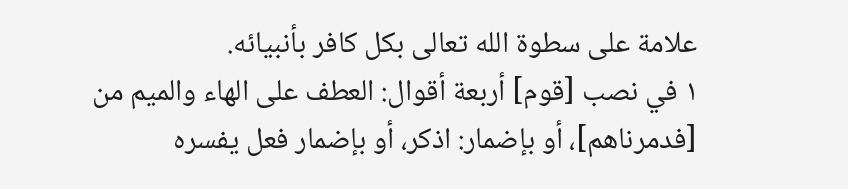علامة على سطوة الله تعالى بكل كافر بأنبيائه.
١ في نصب [قوم] أربعة أقوال: العطف على الهاء والميم من [فدمرناهم]، أو بإضمار: اذكر، أو بإضمار فعل يفسره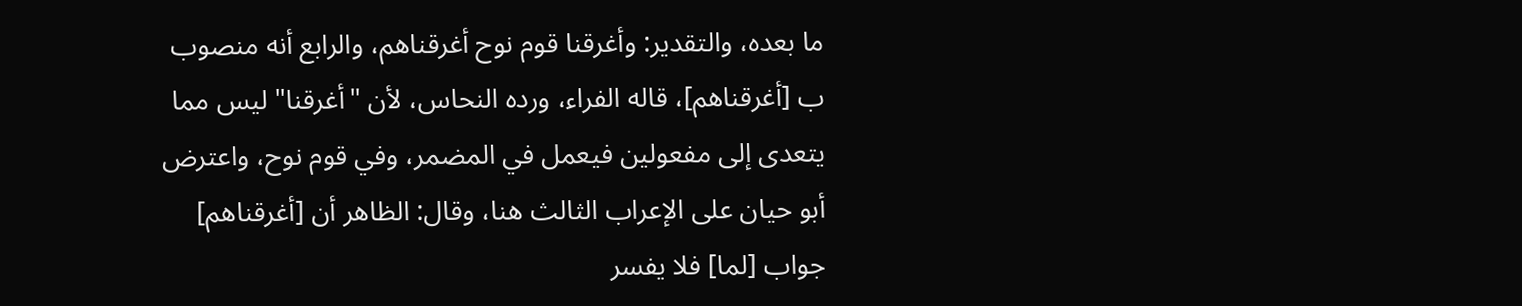ما بعده، والتقدير: وأغرقنا قوم نوح أغرقناهم، والرابع أنه منصوب ب [أغرقناهم]، قاله الفراء، ورده النحاس، لأن "أغرقنا" ليس مما يتعدى إلى مفعولين فيعمل في المضمر، وفي قوم نوح، واعترض أبو حيان على الإعراب الثالث هنا، وقال: الظاهر أن [أغرقناهم] جواب [لما] فلا يفسر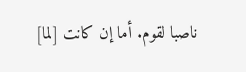ناصبا لقوم. أما إن كانت [لما]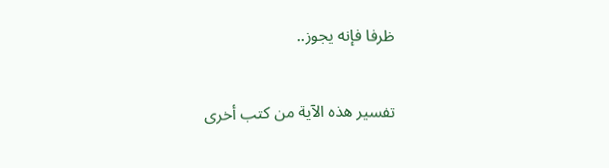ظرفا فإنه يجوز..

تفسير هذه الآية من كتب أخرى